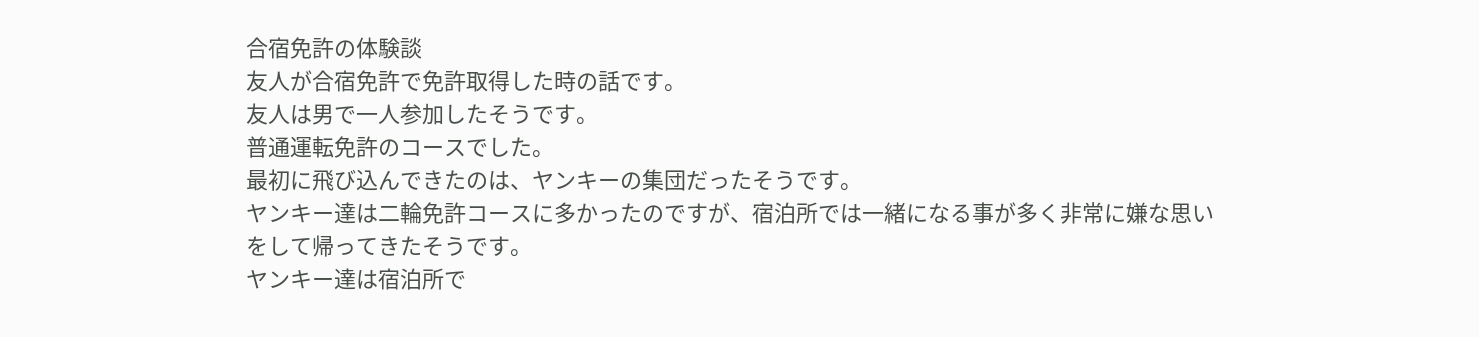合宿免許の体験談
友人が合宿免許で免許取得した時の話です。
友人は男で一人参加したそうです。
普通運転免許のコースでした。
最初に飛び込んできたのは、ヤンキーの集団だったそうです。
ヤンキー達は二輪免許コースに多かったのですが、宿泊所では一緒になる事が多く非常に嫌な思いをして帰ってきたそうです。
ヤンキー達は宿泊所で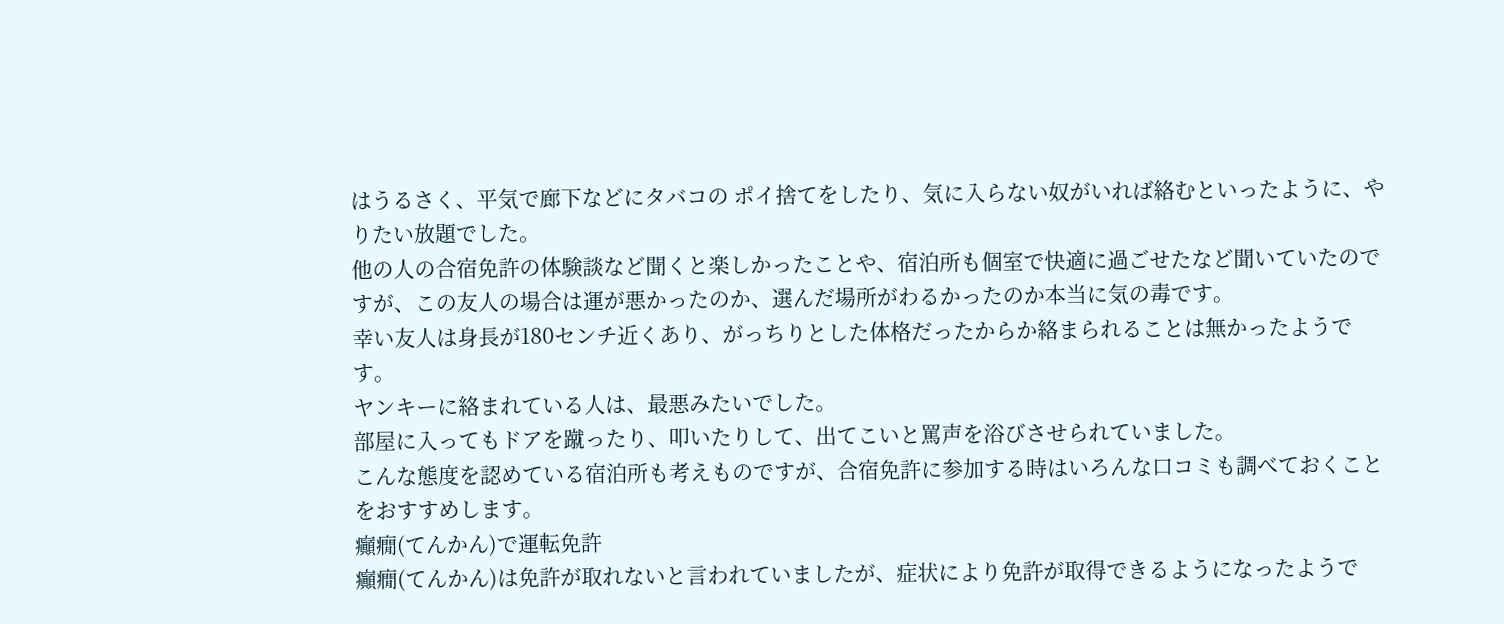はうるさく、平気で廊下などにタバコの ポイ捨てをしたり、気に入らない奴がいれば絡むといったように、やりたい放題でした。
他の人の合宿免許の体験談など聞くと楽しかったことや、宿泊所も個室で快適に過ごせたなど聞いていたのですが、この友人の場合は運が悪かったのか、選んだ場所がわるかったのか本当に気の毒です。
幸い友人は身長が180センチ近くあり、がっちりとした体格だったからか絡まられることは無かったようです。
ヤンキーに絡まれている人は、最悪みたいでした。
部屋に入ってもドアを蹴ったり、叩いたりして、出てこいと罵声を浴びさせられていました。
こんな態度を認めている宿泊所も考えものですが、合宿免許に参加する時はいろんな口コミも調べておくことをおすすめします。
癲癇(てんかん)で運転免許
癲癇(てんかん)は免許が取れないと言われていましたが、症状により免許が取得できるようになったようで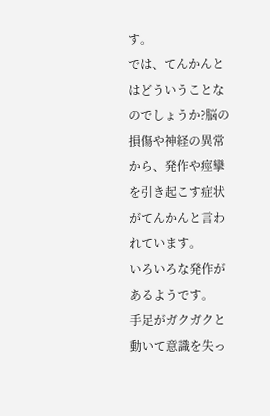す。
では、てんかんとはどういうことなのでしょうか?脳の損傷や神経の異常から、発作や痙攣を引き起こす症状がてんかんと言われています。
いろいろな発作があるようです。
手足がガクガクと動いて意識を失っ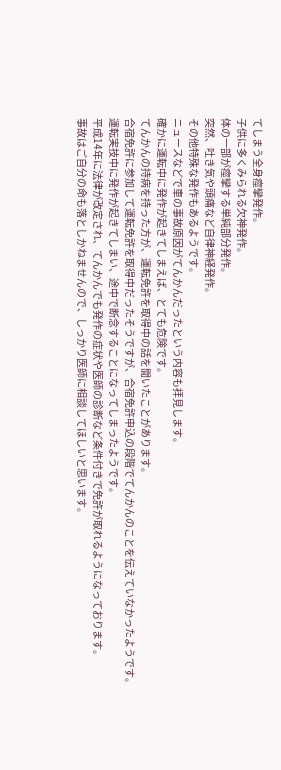てしまう全身痙攣発作。
子供に多くみられる欠神発作。
体の一部が痙攣する単純部分発作。
突然、吐き気や頭痛など自律神経発作。
その他特殊な発作もあるようです。
ニュースなどで車の事故原因がてんかんだったという内容も拝見します。
確かに運転中に発作が起きてしまえば、とても危険です。
てんかんの持病を持った方が、運転免許を取得中の話を聞いたことがあります。
合宿免許に参加して運転免許を取得中だったそうですが、合宿免許申込の段階でてんかんのことを伝えていなかったようです。
運転実技中に発作が起きてしまい、途中で断念することになってしまったようです。
平成14年に法律が改定され、てんかんでも発作の症状や医師の診断など条件付きで免許が取れるようになっております。
事故はご自分の命も落としかねませんので、しっかり医師に相談してほしいと思います。